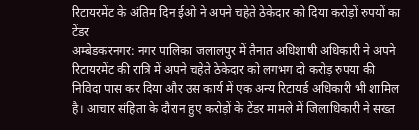रिटायरमेंट के अंतिम दिन ईओ ने अपने चहेते ठेकेदार को दिया करोड़ों रुपयों का टेंडर
अम्बेडकरनगर: नगर पालिका जलालपुर में तैनात अधिशाषी अधिकारी ने अपने रिटायरमेंट की रात्रि में अपने चहेते ठेकेदार को लगभग दो करोड़ रुपया की निविदा पास कर दिया और उस कार्य में एक अन्य रिटायर्ड अधिकारी भी शामिल है। आचार संहिता के दौरान हुए करोड़ों के टेंडर मामले में जिलाधिकारी ने सख्त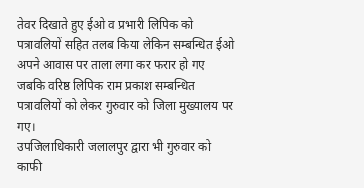तेवर दिखाते हुए ईओ व प्रभारी लिपिक को पत्रावलियों सहित तलब किया लेकिन सम्बन्धित ईओ अपने आवास पर ताला लगा कर फरार हो गए जबकि वरिष्ठ लिपिक राम प्रकाश सम्बन्धित पत्रावलियों को लेकर गुरुवार को जिला मुख्यालय पर गए।
उपजिलाधिकारी जलालपुर द्वारा भी गुरुवार को काफी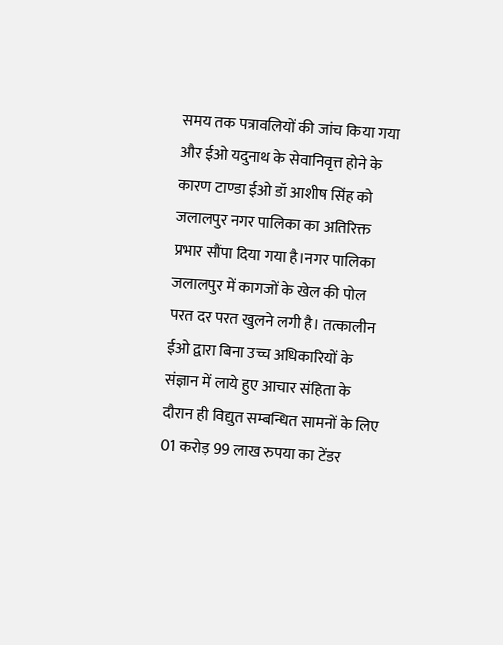समय तक पत्रावलियों की जांच किया गया और ईओ यदुनाथ के सेवानिवृत्त होने के कारण टाण्डा ईओ डॉ आशीष सिंह को जलालपुर नगर पालिका का अतिरिक्त प्रभार सौंपा दिया गया है।नगर पालिका जलालपुर में कागजों के खेल की पोल परत दर परत खुलने लगी है। तत्कालीन ईओ द्वारा बिना उच्च अधिकारियों के संज्ञान में लाये हुए आचार संहिता के दौरान ही विद्युत सम्बन्धित सामनों के लिए 01 करोड़ 99 लाख रुपया का टेंडर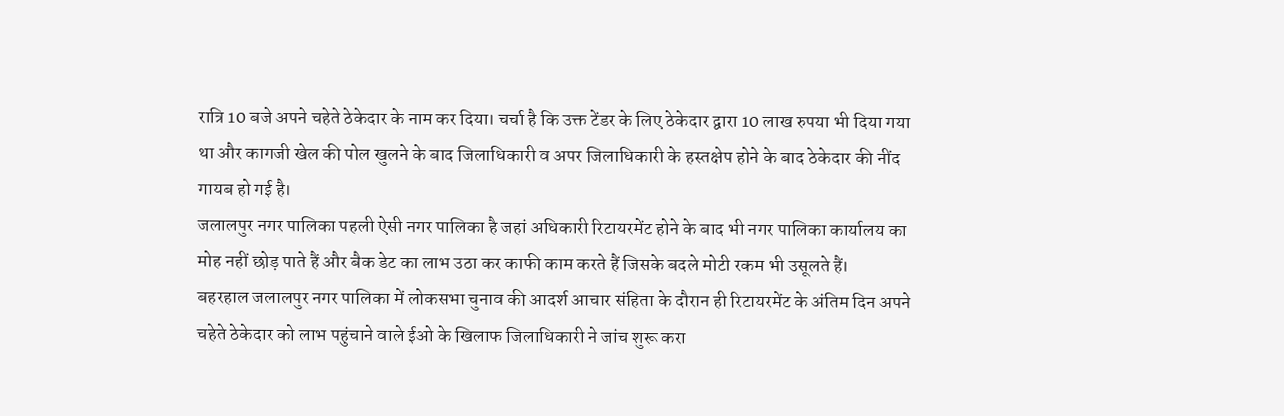रात्रि 10 बजे अपने चहेते ठेकेदार के नाम कर दिया। चर्चा है कि उक्त टेंडर के लिए ठेकेदार द्वारा 10 लाख रुपया भी दिया गया था और कागजी खेल की पोल खुलने के बाद जिलाधिकारी व अपर जिलाधिकारी के हस्तक्षेप होने के बाद ठेकेदार की नींद गायब हो गई है।
जलालपुर नगर पालिका पहली ऐसी नगर पालिका है जहां अधिकारी रिटायरमेंट होने के बाद भी नगर पालिका कार्यालय का मोह नहीं छोड़ पाते हैं और बैक डेट का लाभ उठा कर काफी काम करते हैं जिसके बदले मोटी रकम भी उसूलते हैं।
बहरहाल जलालपुर नगर पालिका में लोकसभा चुनाव की आदर्श आचार संहिता के दौरान ही रिटायरमेंट के अंतिम दिन अपने चहेते ठेकेदार को लाभ पहुंचाने वाले ईओ के खिलाफ जिलाधिकारी ने जांच शुरू करा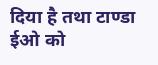दिया है तथा टाण्डा ईओ को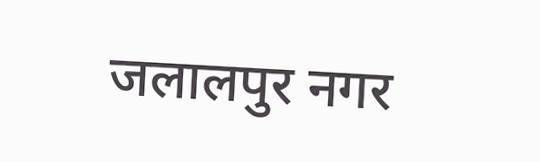जलालपुर नगर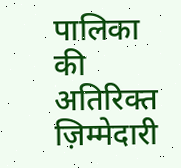पालिका की अतिरिक्त ज़िम्मेदारी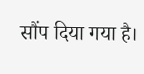सौंप दिया गया है।